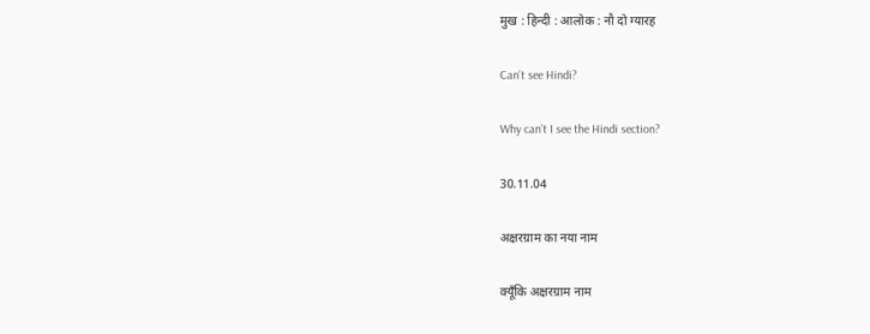मुख : हिन्दी : आलोक : नौ दो ग्यारह

Can't see Hindi?

Why can't I see the Hindi section?

30.11.04

अक्षरग्राम का नया नाम

क्यूँकि अक्षरग्राम नाम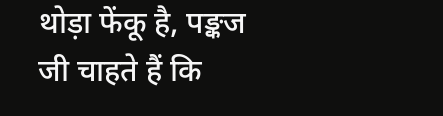थोड़ा फेंकू है, पङ्कज जी चाहते हैं कि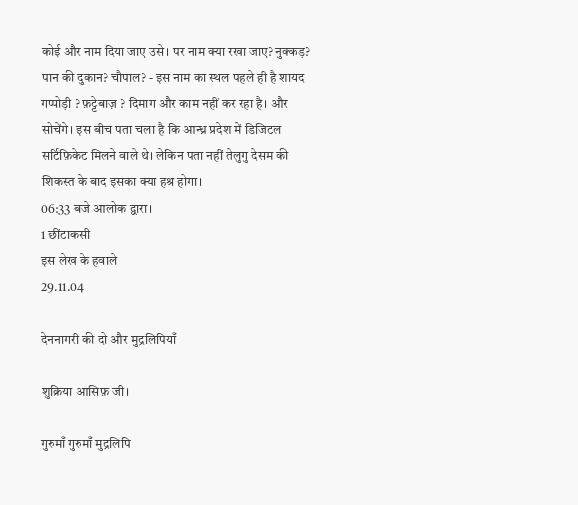कोई और नाम दिया जाए उसे। पर नाम क्या रखा जाए? नुक्कड़? पान की दुकान? चौपाल? - इस नाम का स्थल पहले ही है शायद गप्पोड़ी ? फ़ट्टेबाज़ ? दिमाग और काम नहीं कर रहा है। और सोचेंगे। इस बीच पता चला है कि आन्ध्र प्रदेश में डिजिटल सर्टिफ़िकेट मिलने वाले थे। लेकिन पता नहीं तेलुगु देसम की शिकस्त के बाद इसका क्या हश्र होगा।
06:33 बजे आलोक द्वारा।
1 छींटाकसी
इस लेख के हवाले
29.11.04

देननागरी की दो और मुद्रलिपियाँ

शुक्रिया आसिफ़ जी।

गुरुमाँ गुरुमाँ मुद्रलिपि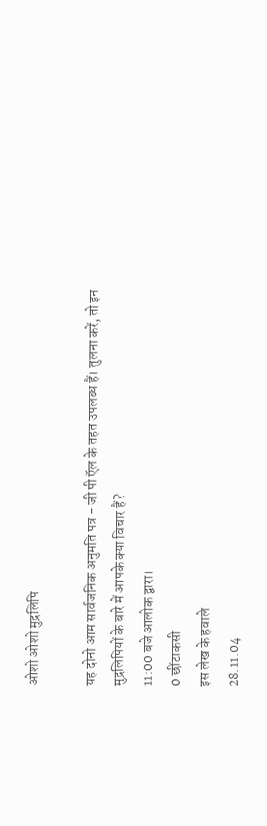ओशो ओशो मुद्रलिपि

यह दोनो आम सार्वजनिक अनुमति पत्र - जी पी ऍल के तहत उपलब्ध हैं। तुलना करें, तो इन मुद्रलिपियों के बारे में आपके क्या विचार हैं?
11:00 बजे आलोक द्वारा।
0 छींटाकसी
इस लेख के हवाले
28.11.04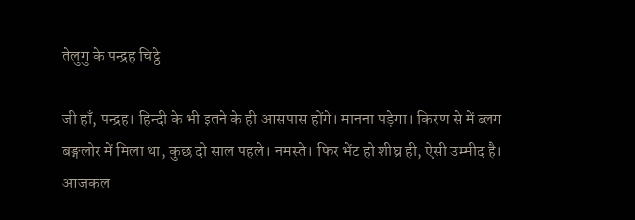तेलुगु के पन्द्रह चिट्ठे

जी हाँ, पन्द्रह। हिन्दी के भी इतने के ही आसपास होंगे। मानना पड़ेगा। किरण से में ब्लग बङ्गलोर में मिला था, कुछ दो साल पहले। नमस्ते। फिर भेंट हो शीघ्र ही, ऐसी उम्मीद है। आजकल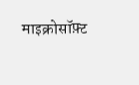माइक्रोसॉफ़्ट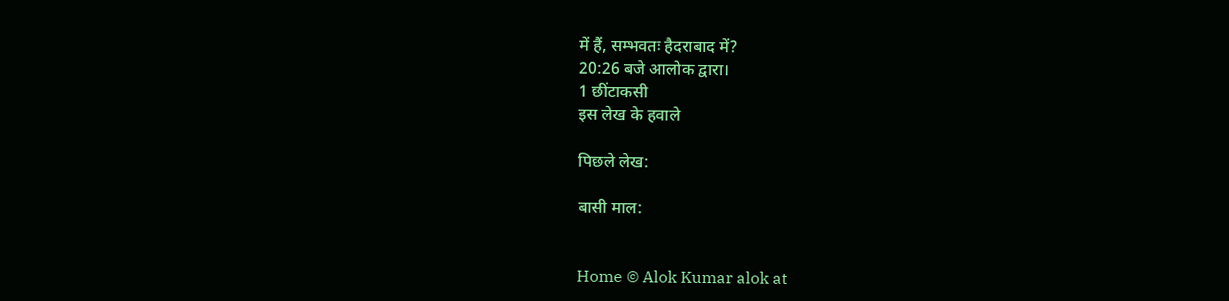में हैं, सम्भवतः हैदराबाद में?
20:26 बजे आलोक द्वारा।
1 छींटाकसी
इस लेख के हवाले

पिछले लेख:

बासी माल:


Home © Alok Kumar alok at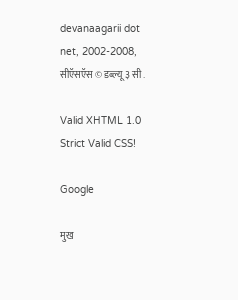devanaagarii dot net, 2002-2008, सीऍसऍस © डब्ल्यू ३ सी .

Valid XHTML 1.0 Strict Valid CSS!

Google

मुख